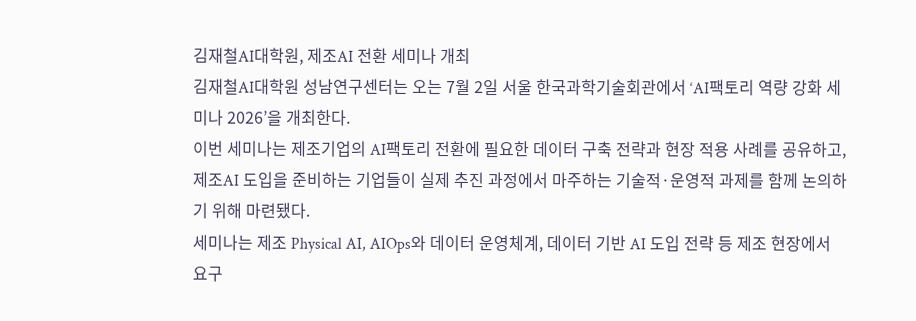김재철AI대학원, 제조AI 전환 세미나 개최
김재철AI대학원 성남연구센터는 오는 7월 2일 서울 한국과학기술회관에서 ‘AI팩토리 역량 강화 세미나 2026’을 개최한다.
이번 세미나는 제조기업의 AI팩토리 전환에 필요한 데이터 구축 전략과 현장 적용 사례를 공유하고, 제조AI 도입을 준비하는 기업들이 실제 추진 과정에서 마주하는 기술적·운영적 과제를 함께 논의하기 위해 마련됐다.
세미나는 제조 Physical AI, AIOps와 데이터 운영체계, 데이터 기반 AI 도입 전략 등 제조 현장에서 요구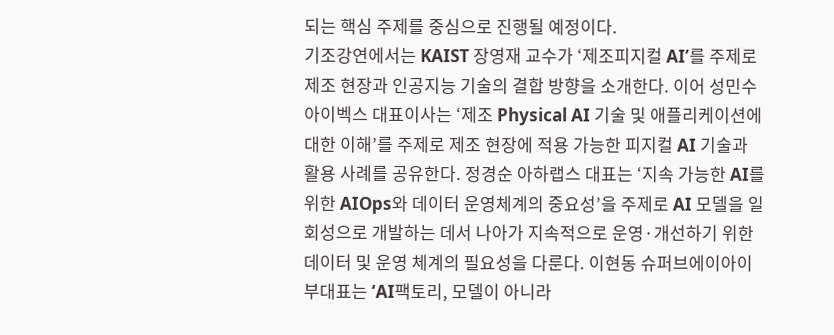되는 핵심 주제를 중심으로 진행될 예정이다.
기조강연에서는 KAIST 장영재 교수가 ‘제조피지컬 AI’를 주제로 제조 현장과 인공지능 기술의 결합 방향을 소개한다. 이어 성민수 아이벡스 대표이사는 ‘제조 Physical AI 기술 및 애플리케이션에 대한 이해’를 주제로 제조 현장에 적용 가능한 피지컬 AI 기술과 활용 사례를 공유한다. 정경순 아하랩스 대표는 ‘지속 가능한 AI를 위한 AIOps와 데이터 운영체계의 중요성’을 주제로 AI 모델을 일회성으로 개발하는 데서 나아가 지속적으로 운영·개선하기 위한 데이터 및 운영 체계의 필요성을 다룬다. 이현동 슈퍼브에이아이 부대표는 ‘AI팩토리, 모델이 아니라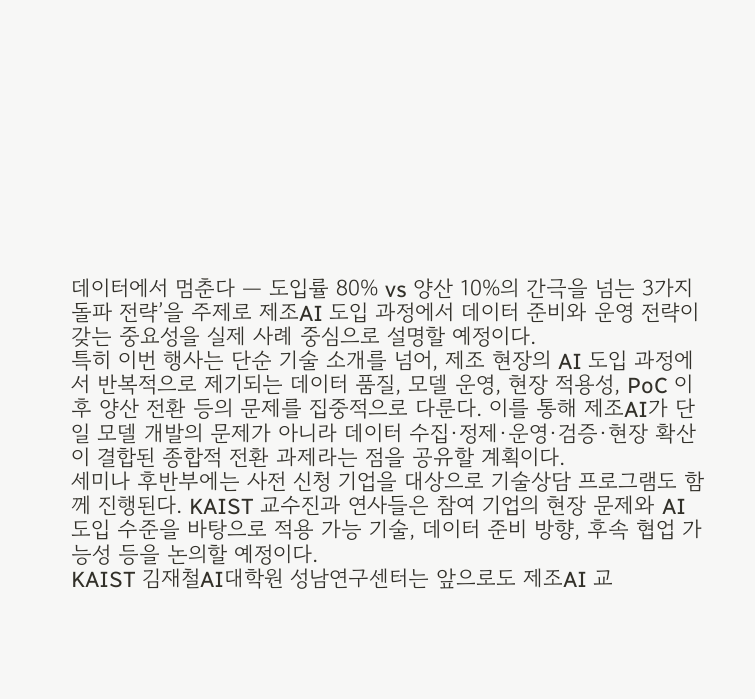데이터에서 멈춘다 — 도입률 80% vs 양산 10%의 간극을 넘는 3가지 돌파 전략’을 주제로 제조AI 도입 과정에서 데이터 준비와 운영 전략이 갖는 중요성을 실제 사례 중심으로 설명할 예정이다.
특히 이번 행사는 단순 기술 소개를 넘어, 제조 현장의 AI 도입 과정에서 반복적으로 제기되는 데이터 품질, 모델 운영, 현장 적용성, PoC 이후 양산 전환 등의 문제를 집중적으로 다룬다. 이를 통해 제조AI가 단일 모델 개발의 문제가 아니라 데이터 수집·정제·운영·검증·현장 확산이 결합된 종합적 전환 과제라는 점을 공유할 계획이다.
세미나 후반부에는 사전 신청 기업을 대상으로 기술상담 프로그램도 함께 진행된다. KAIST 교수진과 연사들은 참여 기업의 현장 문제와 AI 도입 수준을 바탕으로 적용 가능 기술, 데이터 준비 방향, 후속 협업 가능성 등을 논의할 예정이다.
KAIST 김재철AI대학원 성남연구센터는 앞으로도 제조AI 교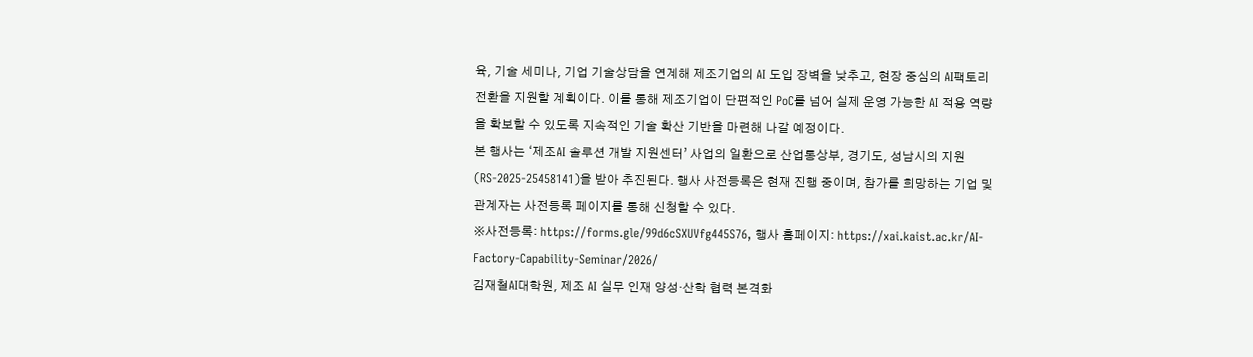육, 기술 세미나, 기업 기술상담을 연계해 제조기업의 AI 도입 장벽을 낮추고, 현장 중심의 AI팩토리 전환을 지원할 계획이다. 이를 통해 제조기업이 단편적인 PoC를 넘어 실제 운영 가능한 AI 적용 역량을 확보할 수 있도록 지속적인 기술 확산 기반을 마련해 나갈 예정이다.
본 행사는 ‘제조AI 솔루션 개발 지원센터’ 사업의 일환으로 산업통상부, 경기도, 성남시의 지원(RS-2025-25458141)을 받아 추진된다. 행사 사전등록은 현재 진행 중이며, 참가를 희망하는 기업 및 관계자는 사전등록 페이지를 통해 신청할 수 있다.
※사전등록: https://forms.gle/99d6cSXUVfg445S76, 행사 홈페이지: https://xai.kaist.ac.kr/AI-Factory-Capability-Seminar/2026/
김재철AI대학원, 제조 AI 실무 인재 양성·산학 협력 본격화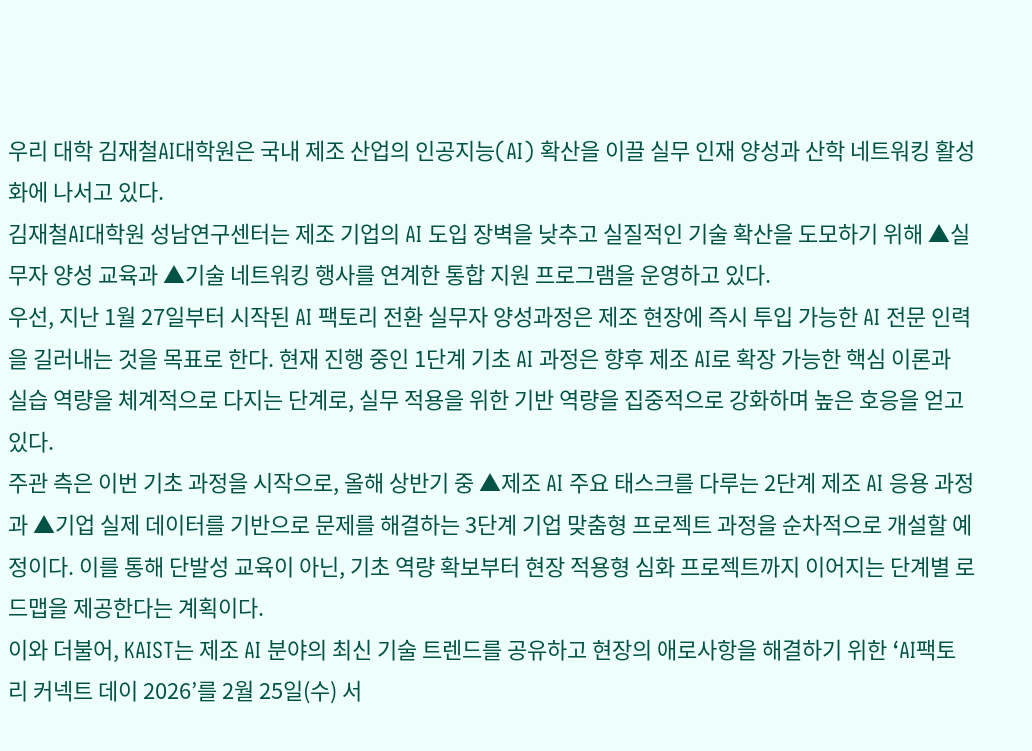우리 대학 김재철AI대학원은 국내 제조 산업의 인공지능(AI) 확산을 이끌 실무 인재 양성과 산학 네트워킹 활성화에 나서고 있다.
김재철AI대학원 성남연구센터는 제조 기업의 AI 도입 장벽을 낮추고 실질적인 기술 확산을 도모하기 위해 ▲실무자 양성 교육과 ▲기술 네트워킹 행사를 연계한 통합 지원 프로그램을 운영하고 있다.
우선, 지난 1월 27일부터 시작된 AI 팩토리 전환 실무자 양성과정은 제조 현장에 즉시 투입 가능한 AI 전문 인력을 길러내는 것을 목표로 한다. 현재 진행 중인 1단계 기초 AI 과정은 향후 제조 AI로 확장 가능한 핵심 이론과 실습 역량을 체계적으로 다지는 단계로, 실무 적용을 위한 기반 역량을 집중적으로 강화하며 높은 호응을 얻고 있다.
주관 측은 이번 기초 과정을 시작으로, 올해 상반기 중 ▲제조 AI 주요 태스크를 다루는 2단계 제조 AI 응용 과정과 ▲기업 실제 데이터를 기반으로 문제를 해결하는 3단계 기업 맞춤형 프로젝트 과정을 순차적으로 개설할 예정이다. 이를 통해 단발성 교육이 아닌, 기초 역량 확보부터 현장 적용형 심화 프로젝트까지 이어지는 단계별 로드맵을 제공한다는 계획이다.
이와 더불어, KAIST는 제조 AI 분야의 최신 기술 트렌드를 공유하고 현장의 애로사항을 해결하기 위한 ‘AI팩토리 커넥트 데이 2026’를 2월 25일(수) 서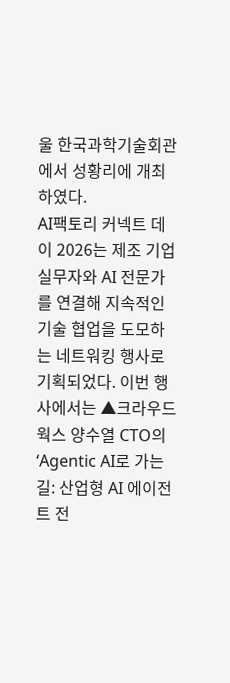울 한국과학기술회관에서 성황리에 개최하였다.
AI팩토리 커넥트 데이 2026는 제조 기업 실무자와 AI 전문가를 연결해 지속적인 기술 협업을 도모하는 네트워킹 행사로 기획되었다. 이번 행사에서는 ▲크라우드웍스 양수열 CTO의 ‘Agentic AI로 가는 길: 산업형 AI 에이전트 전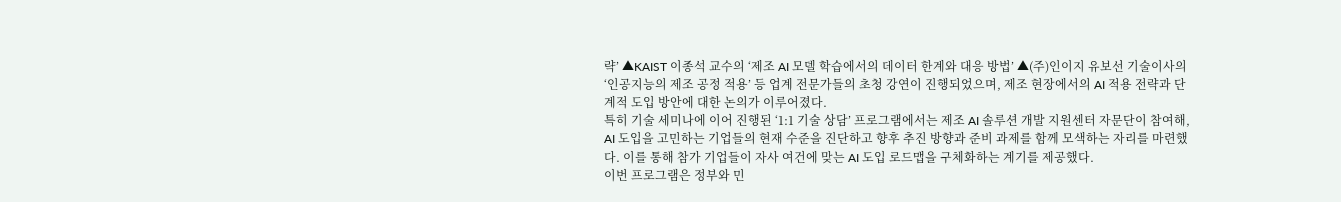략’ ▲KAIST 이종석 교수의 ‘제조 AI 모델 학습에서의 데이터 한계와 대응 방법’ ▲(주)인이지 유보선 기술이사의 ‘인공지능의 제조 공정 적용’ 등 업계 전문가들의 초청 강연이 진행되었으며, 제조 현장에서의 AI 적용 전략과 단계적 도입 방안에 대한 논의가 이루어졌다.
특히 기술 세미나에 이어 진행된 ‘1:1 기술 상담’ 프로그램에서는 제조 AI 솔루션 개발 지원센터 자문단이 참여해, AI 도입을 고민하는 기업들의 현재 수준을 진단하고 향후 추진 방향과 준비 과제를 함께 모색하는 자리를 마련했다. 이를 통해 참가 기업들이 자사 여건에 맞는 AI 도입 로드맵을 구체화하는 계기를 제공했다.
이번 프로그램은 정부와 민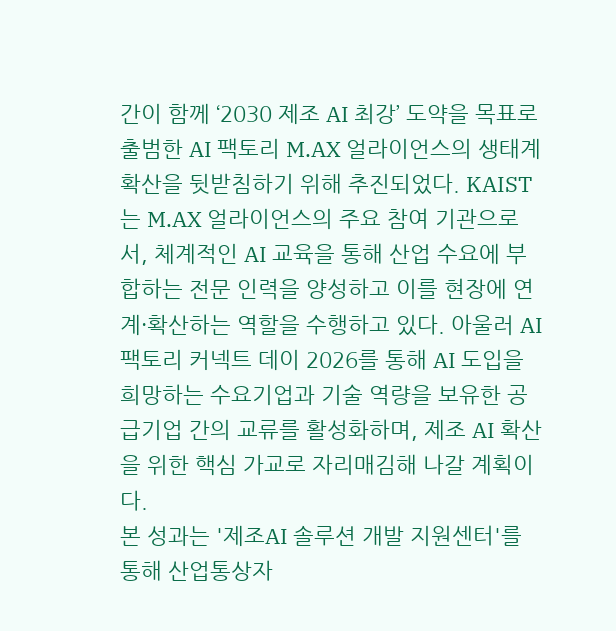간이 함께 ‘2030 제조 AI 최강’ 도약을 목표로 출범한 AI 팩토리 M.AX 얼라이언스의 생태계 확산을 뒷받침하기 위해 추진되었다. KAIST는 M.AX 얼라이언스의 주요 참여 기관으로서, 체계적인 AI 교육을 통해 산업 수요에 부합하는 전문 인력을 양성하고 이를 현장에 연계·확산하는 역할을 수행하고 있다. 아울러 AI팩토리 커넥트 데이 2026를 통해 AI 도입을 희망하는 수요기업과 기술 역량을 보유한 공급기업 간의 교류를 활성화하며, 제조 AI 확산을 위한 핵심 가교로 자리매김해 나갈 계획이다.
본 성과는 '제조AI 솔루션 개발 지원센터'를 통해 산업통상자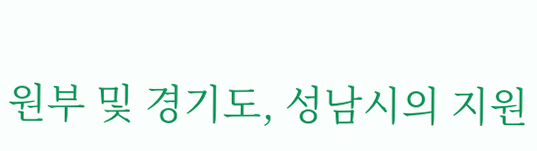원부 및 경기도, 성남시의 지원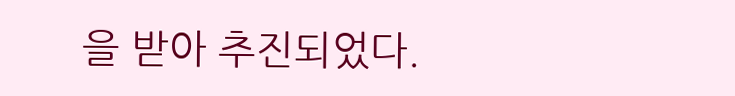을 받아 추진되었다.